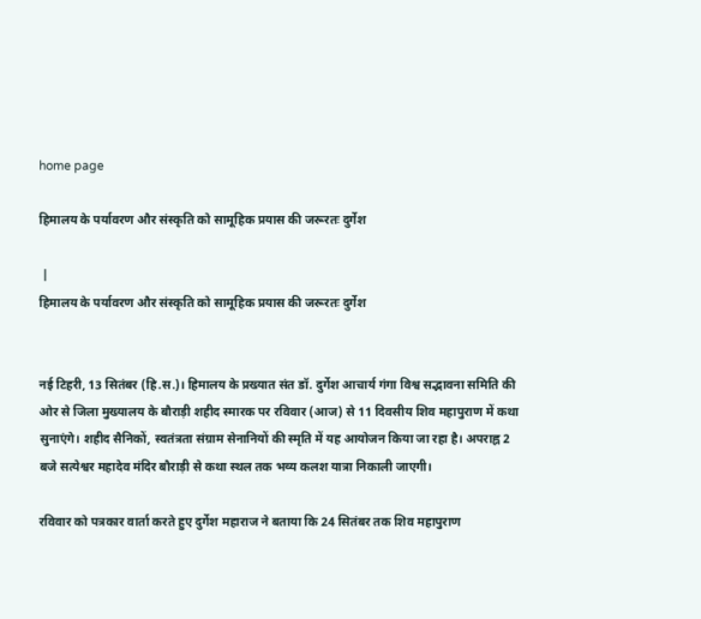home page

हिमालय के पर्यावरण और संस्कृति को सामूहिक प्रयास की जरूरतः दुर्गेश

 |
हिमालय के पर्यावरण और संस्कृति को सामूहिक प्रयास की जरूरतः दुर्गेश


नई टिहरी, 13 सितंबर (हि.स.)। हिमालय के प्रख्यात संत डॉ. दुर्गेश आचार्य गंगा विश्व सद्भावना समिति की ओर से जिला मुख्यालय के बौराड़ी शहीद स्मारक पर रविवार (आज) से 11 दिवसीय शिव महापुराण में कथा सुनाएंगे। शहीद सैनिकों, स्वतंत्रता संग्राम सेनानियों की स्मृति में यह आयोजन किया जा रहा है। अपराह्न 2 बजे सत्येश्वर महादेव मंदिर बौराड़ी से कथा स्थल तक भव्य कलश यात्रा निकाली जाएगी।

रविवार को पत्रकार वार्ता करते हुए दुर्गेश महाराज ने बताया कि 24 सितंबर तक शिव महापुराण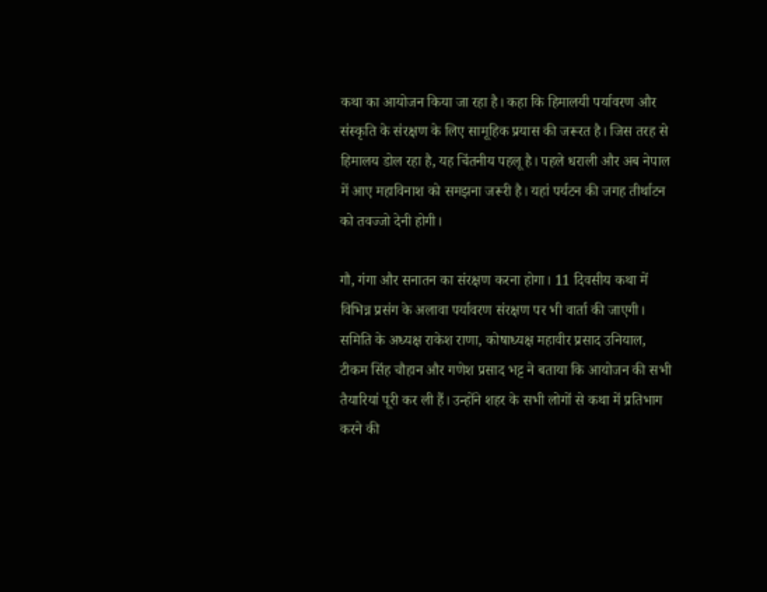कथा का आयोजन किया जा रहा है। कहा कि हिमालयी पर्यावरण और संस्कृति के संरक्षण के लिए सामूहिक प्रयास की जरूरत है। जिस तरह से हिमालय डोल रहा है, यह चिंतनीय पहलू है। पहले धराली और अब नेपाल में आए महाविनाश को समझना जरूरी है। यहां पर्यटन की जगह तीर्थाटन को तवज्जो देनी होगी।

गौ, गंगा और सनातन का संरक्षण करना होगा। 11 दिवसीय कथा में विभिन्न प्रसंग के अलावा पर्यावरण संरक्षण पर भी वार्ता की जाएगी। समिति के अध्यक्ष राकेश राणा, कोषाध्यक्ष महावीर प्रसाद उनियाल, टीकम सिंह चौहान और गणेश प्रसाद भट्ट ने बताया कि आयोजन की सभी तैयारियां पूरी कर ली हैं। उन्होंने शहर के सभी लोगों से कथा में प्रतिभाग करने की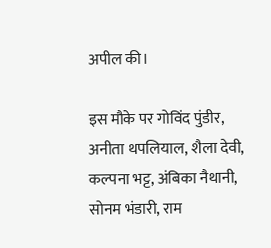अपील की।

इस मौके पर गोविंद पुंडीर, अनीता थपलियाल, शैला देवी, कल्पना भट्ट, अंबिका नैथानी, सोनम भंडारी, राम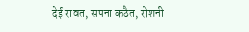देई रावत, सपना कठैत, रोशनी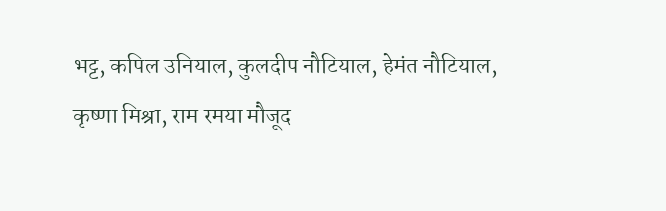भट्ट, कपिल उनियाल, कुलदीप नौटियाल, हेमंत नौटियाल, कृष्णा मिश्रा, राम रमया मौजूद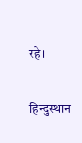रहे।

हिन्दुस्थान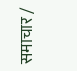समाचार /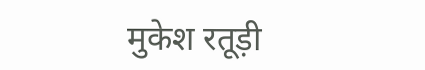मुकेश रतूड़ी